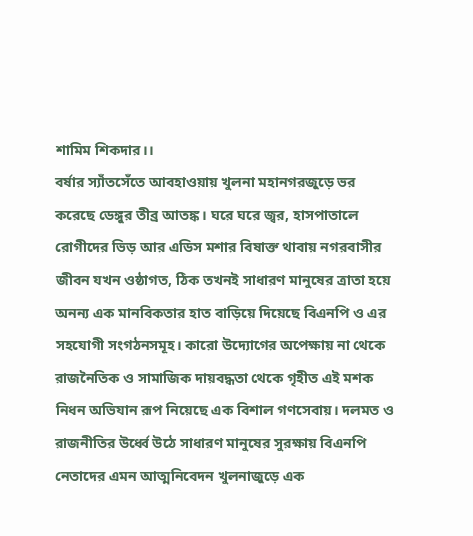শামিম শিকদার।।
বর্ষার স্যাঁতসেঁতে আবহাওয়ায় খুলনা মহানগরজুড়ে ভর করেছে ডেঙ্গুর তীব্র আতঙ্ক। ঘরে ঘরে জ্বর, হাসপাতালে রোগীদের ভিড় আর এডিস মশার বিষাক্ত থাবায় নগরবাসীর জীবন যখন ওষ্ঠাগত, ঠিক তখনই সাধারণ মানুষের ত্রাতা হয়ে অনন্য এক মানবিকতার হাত বাড়িয়ে দিয়েছে বিএনপি ও এর সহযোগী সংগঠনসমূহ। কারো উদ্যোগের অপেক্ষায় না থেকে রাজনৈতিক ও সামাজিক দায়বদ্ধতা থেকে গৃহীত এই মশক নিধন অভিযান রূপ নিয়েছে এক বিশাল গণসেবায়। দলমত ও রাজনীতির উর্ধ্বে উঠে সাধারণ মানুষের সুরক্ষায় বিএনপি নেতাদের এমন আত্মনিবেদন খুলনাজুড়ে এক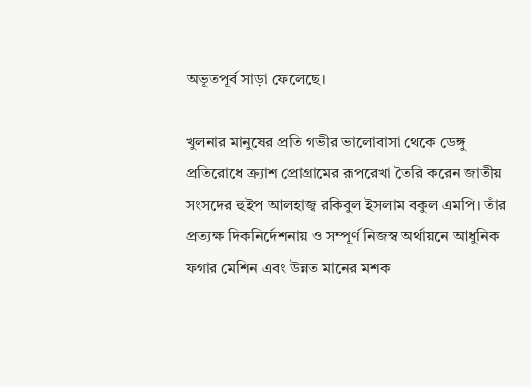অভূতপূর্ব সাড়া ফেলেছে।

খুলনার মানুষের প্রতি গভীর ভালোবাসা থেকে ডেঙ্গু প্রতিরোধে ক্র্যাশ প্রোগ্রামের রূপরেখা তৈরি করেন জাতীয় সংসদের হুইপ আলহাজ্ব রকিবুল ইসলাম বকুল এমপি। তাঁর প্রত্যক্ষ দিকনির্দেশনায় ও সম্পূর্ণ নিজস্ব অর্থায়নে আধুনিক ফগার মেশিন এবং উন্নত মানের মশক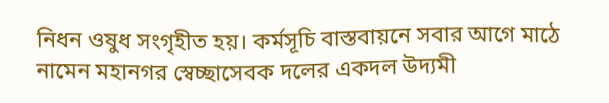নিধন ওষুধ সংগৃহীত হয়। কর্মসূচি বাস্তবায়নে সবার আগে মাঠে নামেন মহানগর স্বেচ্ছাসেবক দলের একদল উদ্যমী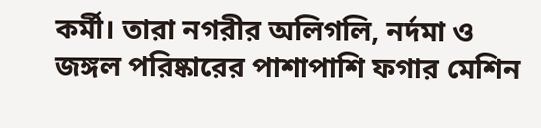কর্মী। তারা নগরীর অলিগলি, নর্দমা ও জঙ্গল পরিষ্কারের পাশাপাশি ফগার মেশিন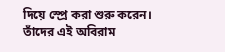দিয়ে স্প্রে করা শুরু করেন। তাঁদের এই অবিরাম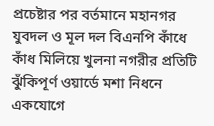প্রচেষ্টার পর বর্তমানে মহানগর যুবদল ও মূল দল বিএনপি কাঁধে কাঁধ মিলিয়ে খুলনা নগরীর প্রতিটি ঝুঁকিপূর্ণ ওয়ার্ডে মশা নিধনে একযোগে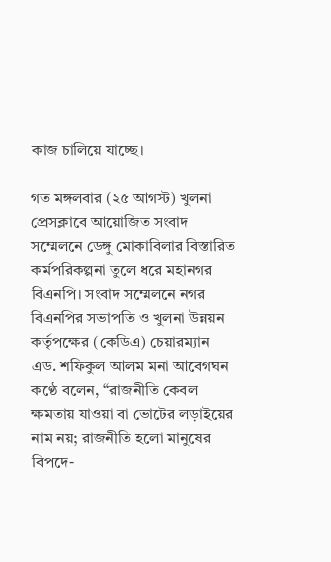কাজ চালিয়ে যাচ্ছে।

গত মঙ্গলবার (২৫ আগস্ট) খুলনা প্রেসক্লাবে আয়োজিত সংবাদ সম্মেলনে ডেঙ্গু মোকাবিলার বিস্তারিত কর্মপরিকল্পনা তুলে ধরে মহানগর বিএনপি। সংবাদ সম্মেলনে নগর বিএনপির সভাপতি ও খুলনা উন্নয়ন কর্তৃপক্ষের (কেডিএ) চেয়ারম্যান এড. শফিকুল আলম মনা আবেগঘন কণ্ঠে বলেন, “রাজনীতি কেবল ক্ষমতায় যাওয়া বা ভোটের লড়াইয়ের নাম নয়; রাজনীতি হলো মানুষের বিপদে-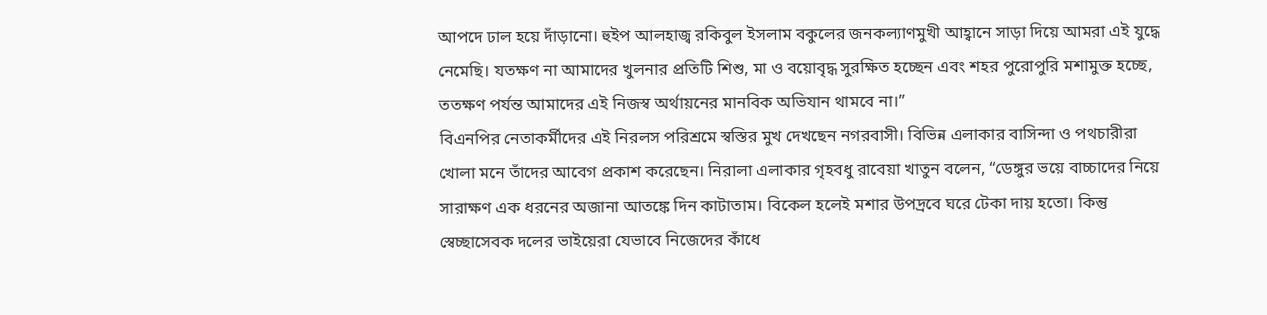আপদে ঢাল হয়ে দাঁড়ানো। হুইপ আলহাজ্ব রকিবুল ইসলাম বকুলের জনকল্যাণমুখী আহ্বানে সাড়া দিয়ে আমরা এই যুদ্ধে নেমেছি। যতক্ষণ না আমাদের খুলনার প্রতিটি শিশু, মা ও বয়োবৃদ্ধ সুরক্ষিত হচ্ছেন এবং শহর পুরোপুরি মশামুক্ত হচ্ছে, ততক্ষণ পর্যন্ত আমাদের এই নিজস্ব অর্থায়নের মানবিক অভিযান থামবে না।”
বিএনপির নেতাকর্মীদের এই নিরলস পরিশ্রমে স্বস্তির মুখ দেখছেন নগরবাসী। বিভিন্ন এলাকার বাসিন্দা ও পথচারীরা খোলা মনে তাঁদের আবেগ প্রকাশ করেছেন। নিরালা এলাকার গৃহবধু রাবেয়া খাতুন বলেন, “ডেঙ্গুর ভয়ে বাচ্চাদের নিয়ে সারাক্ষণ এক ধরনের অজানা আতঙ্কে দিন কাটাতাম। বিকেল হলেই মশার উপদ্রবে ঘরে টেকা দায় হতো। কিন্তু স্বেচ্ছাসেবক দলের ভাইয়েরা যেভাবে নিজেদের কাঁধে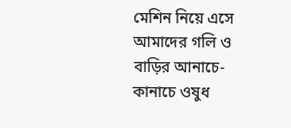মেশিন নিয়ে এসে আমাদের গলি ও বাড়ির আনাচে-কানাচে ওষুধ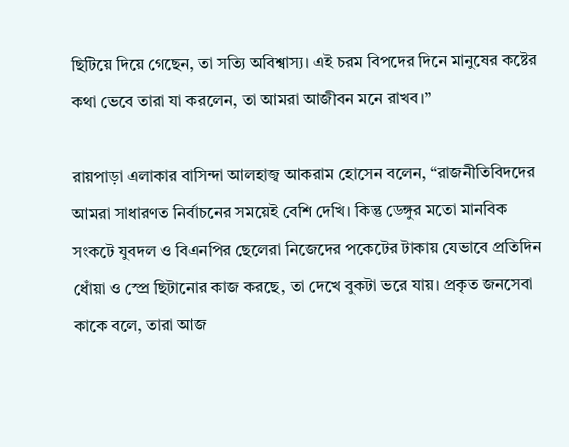ছিটিয়ে দিয়ে গেছেন, তা সত্যি অবিশ্বাস্য। এই চরম বিপদের দিনে মানুষের কষ্টের কথা ভেবে তারা যা করলেন, তা আমরা আজীবন মনে রাখব।”

রায়পাড়া এলাকার বাসিন্দা আলহাজ্ব আকরাম হোসেন বলেন, “রাজনীতিবিদদের আমরা সাধারণত নির্বাচনের সময়েই বেশি দেখি। কিন্তু ডেঙ্গুর মতো মানবিক সংকটে যুবদল ও বিএনপির ছেলেরা নিজেদের পকেটের টাকায় যেভাবে প্রতিদিন ধোঁয়া ও স্প্রে ছিটানোর কাজ করছে, তা দেখে বুকটা ভরে যায়। প্রকৃত জনসেবা কাকে বলে, তারা আজ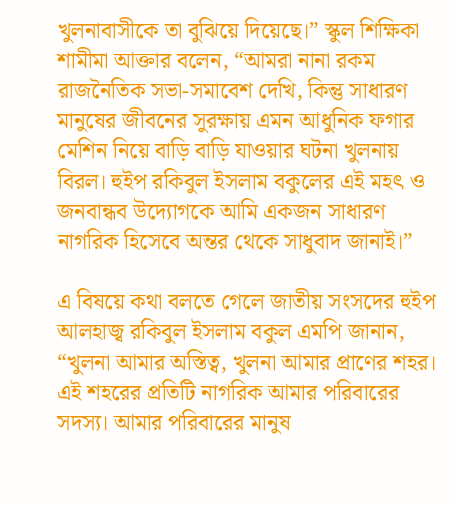খুলনাবাসীকে তা বুঝিয়ে দিয়েছে।” স্কুল শিক্ষিকা শামীমা আক্তার বলেন, “আমরা নানা রকম রাজনৈতিক সভা-সমাবেশ দেখি, কিন্তু সাধারণ মানুষের জীবনের সুরক্ষায় এমন আধুনিক ফগার মেশিন নিয়ে বাড়ি বাড়ি যাওয়ার ঘটনা খুলনায় বিরল। হুইপ রকিবুল ইসলাম বকুলের এই মহৎ ও জনবান্ধব উদ্যোগকে আমি একজন সাধারণ নাগরিক হিসেবে অন্তর থেকে সাধুবাদ জানাই।”

এ বিষয়ে কথা বলতে গেলে জাতীয় সংসদের হুইপ আলহাজ্ব রকিবুল ইসলাম বকুল এমপি জানান, “খুলনা আমার অস্তিত্ব, খুলনা আমার প্রাণের শহর। এই শহরের প্রতিটি নাগরিক আমার পরিবারের সদস্য। আমার পরিবারের মানুষ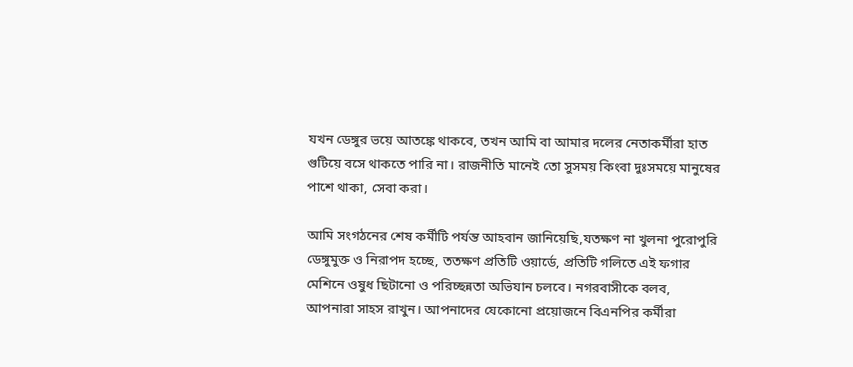যখন ডেঙ্গুর ভয়ে আতঙ্কে থাকবে, তখন আমি বা আমার দলের নেতাকর্মীরা হাত গুটিয়ে বসে থাকতে পারি না। রাজনীতি মানেই তো সুসময় কিংবা দুঃসময়ে মানুষের পাশে থাকা, সেবা করা।

আমি সংগঠনের শেষ কর্মীটি পর্যন্ত আহবান জানিয়েছি,যতক্ষণ না খুলনা পুরোপুরি ডেঙ্গুমুক্ত ও নিরাপদ হচ্ছে, ততক্ষণ প্রতিটি ওয়ার্ডে, প্রতিটি গলিতে এই ফগার মেশিনে ওষুধ ছিটানো ও পরিচ্ছন্নতা অভিযান চলবে। নগরবাসীকে বলব, আপনারা সাহস রাখুন। আপনাদের যেকোনো প্রয়োজনে বিএনপির কর্মীরা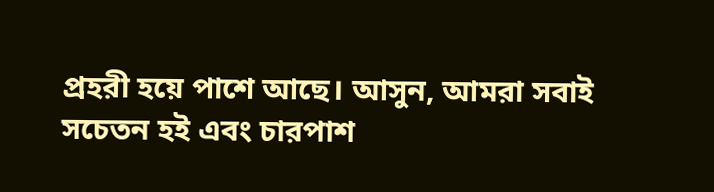প্রহরী হয়ে পাশে আছে। আসুন, আমরা সবাই সচেতন হই এবং চারপাশ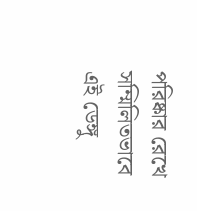পরিষ্কার রেখে সম্মিলিতভাবে এই ডেঙ্গু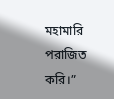মহামারি পরাজিত করি।”